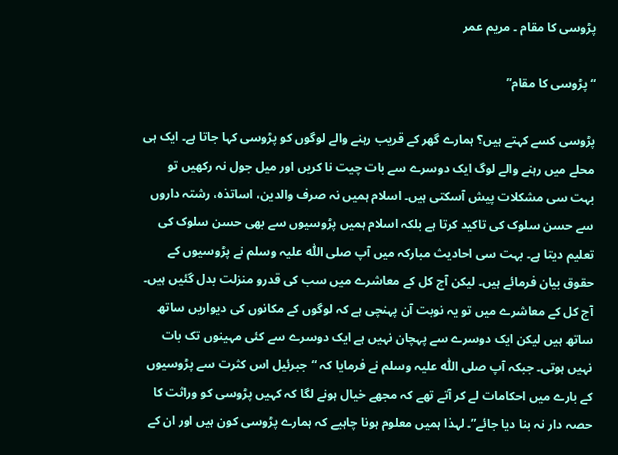پڑوسی کا مقام ۔ مریم عمر

“پڑوسی کا مقام”

پڑوسی کسے کہتے ہیں؟ ہمارے گھر کے قریب رہنے والے لوگوں کو پڑوسی کہا جاتا ہے۔ ایک ہی محلے میں رہنے والے لوگ ایک دوسرے سے بات چیت نا کریں اور میل جول نہ رکھیں تو بہت سی مشکلات پیش آسکتی ہیں۔ اسلام ہمیں نہ صرف والدین، اساتذہ، رشتہ داروں سے حسن سلوک کی تاکید کرتا ہے بلکہ اسلام ہمیں پڑوسیوں سے بھی حسن سلوک کی تعلیم دیتا ہے۔ بہت سی احادیث مبارکہ میں آپ صلی اللّٰہ علیہ وسلم نے پڑوسیوں کے حقوق بیان فرمائے ہیں۔ لیکن آج کل کے معاشرے میں سب کی قدرو منزلت بدل گئیں ہیں۔ آج کل کے معاشرے میں تو یہ نوبت آن پہنچی ہے کہ لوگوں کے مکانوں کی دیواریں ساتھ ساتھ ہیں لیکن ایک دوسرے سے پہچان نہیں ہے ایک دوسرے سے کئی مہینوں تک بات نہیں ہوتی۔ جبکہ آپ صلی اللّٰہ علیہ وسلم نے فرمایا کہ “جبرئیل اس کثرت سے پڑوسیوں کے بارے میں احکامات لے کر آتے تھے کہ مجھے خیال ہونے لگا کہ کہیں پڑوسی کو وراثت کا حصہ دار نہ بنا دیا جائے”۔ لہذا ہمیں معلوم ہونا چاہیے کہ ہمارے پڑوسی کون ہیں اور ان کے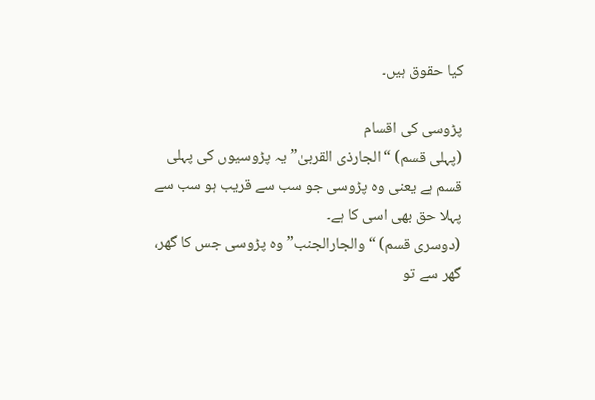کیا حقوق ہیں۔

پڑوسی کی اقسام
(پہلی قسم) “الجارذی القربیٰ” یہ پڑوسیوں کی پہلی قسم ہے یعنی وہ پڑوسی جو سب سے قریب ہو سب سے پہلا حق بھی اسی کا ہے۔
(دوسری قسم) “والجارالجنب” وہ پڑوسی جس کا گھر، گھر سے تو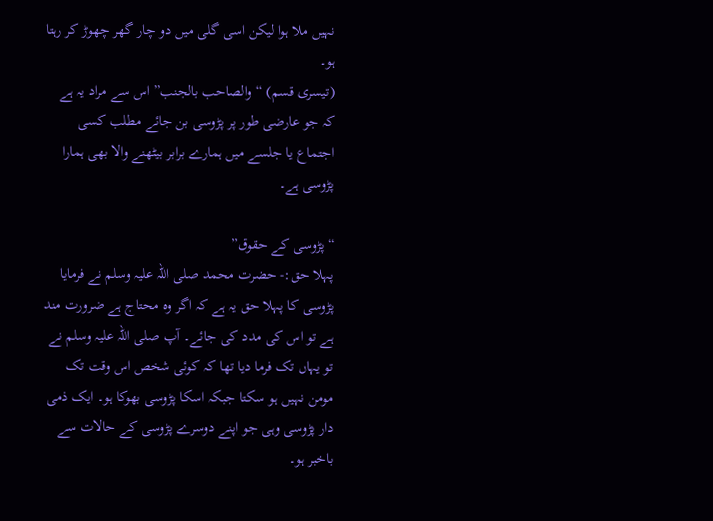نہیں ملا ہوا لیکن اسی گلی میں دو چار گھر چھوڑ کر رہتا ہو۔
(تیسری قسم) “والصاحب بالجنب” اس سے مراد یہ ہے کہ جو عارضی طور پر پڑوسی بن جائے مطلب کسی اجتماع یا جلسے میں ہمارے برابر بیٹھنے والا بھی ہمارا پڑوسی ہے۔

“پڑوسی کے حقوق”
پہلا حق:- حضرت محمد صلی اللہ علیہ وسلم نے فرمایا پڑوسی کا پہلا حق یہ ہے کہ اگر وہ محتاج ہے ضرورت مند ہے تو اس کی مدد کی جائے۔ آپ صلی اللہ علیہ وسلم نے تو یہاں تک فرما دیا تھا کہ کوئی شخص اس وقت تک مومن نہیں ہو سکتا جبکہ اسکا پڑوسی بھوکا ہو۔ ایک ذمی دار پڑوسی وہی جو اپنے دوسرے پڑوسی کے حالات سے باخبر ہو۔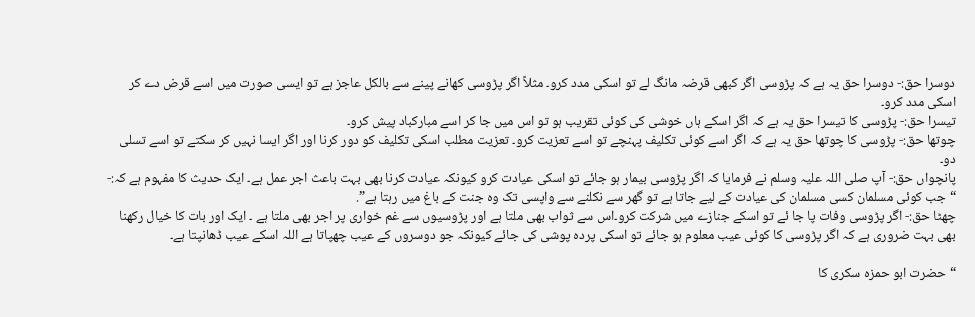دوسرا حق:- دوسرا حق یہ ہے کہ پڑوسی اگر کبھی قرضہ مانگ لے تو اسکی مدد کرو۔ مثلاً اگر پڑوسی کھانے پینے سے بالکل عاجز ہے تو ایسی صورت میں اسے قرض دے کر اسکی مدد کرو۔
تیسرا حق:- پڑوسی کا تیسرا حق یہ ہے کہ اگر اسکے ہاں خوشی کی کوئی تقریب ہو تو اس میں جا کر اسے مبارکباد پیش کرو۔
چوتھا حق:- پڑوسی کا چوتھا حق یہ ہے کہ اگر اسے کوئی تکلیف پہنچے تو اسے تعزیت کرو۔ تعزیت مطلب اسکی تکلیف کو دور کرنا اور اگر ایسا نہیں کر سکتے تو اسے تسلی دو۔
پانچواں حق:- آپ صلی اللہ علیہ وسلم نے فرمایا کہ اگر پڑوسی بیمار ہو جائے تو اسکی عیادت کرو کیونکہ عیادت کرنا بھی بہت باعث اجر عمل ہے۔ ایک حدیث کا مفہوم ہے کہ:- “جب کوئی مسلمان کسی مسلمان کی عیادت کے لیے جاتا ہے تو گھر سے نکلنے سے واپسی تک وہ جنت کے باغ میں رہتا ہے”.
چھٹا حق:- اگر پڑوسی وفات پا جا ئے تو اسکے جنازے میں شرکت کرو۔اس سے ثواب بھی ملتا ہے اور پڑوسیوں سے غم خواری پر اجر بھی ملتا ہے ۔ ایک اور بات کا خیال رکھنا بھی بہت ضروری ہے کہ اگر پڑوسی کا کوئی عیب معلوم ہو جائے تو اسکی پردہ پوشی کی جائے کیونکہ جو دوسروں کے عیب چھپاتا ہے اللہ اسکے عیب ڈھانپتا ہے۔

“حضرت ابو حمزہ سکری کا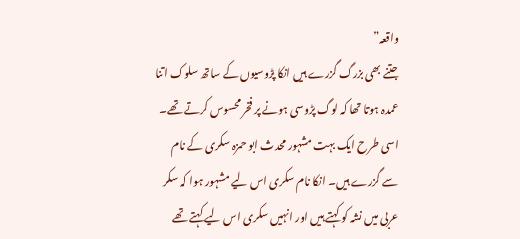واقعہ”
جتنے بھی بزرگ گزرے ہیں انکا پڑوسیوں کے ساتھ سلوک اتنا عمدہ ہوتا تھا کہ لوگ پڑوسی ہونے پر فخر محسوس کرتے تھے۔ اسی طرح ایک بہت مشہور محدث ابو حمزہ سکری کے نام سے گزرے ہیں۔ انکا نام سکری اس لیے مشہور ہوا کہ سکر عربی میں نشہ کو کہتے ہیں اور انہیں سکری اس لیے کہتے تھے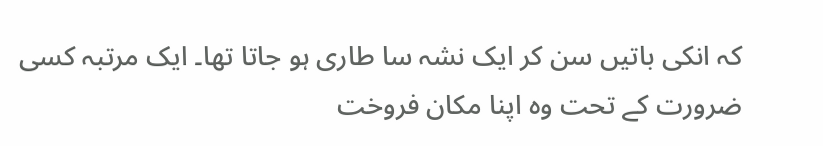کہ انکی باتیں سن کر ایک نشہ سا طاری ہو جاتا تھا۔ ایک مرتبہ کسی ضرورت کے تحت وہ اپنا مکان فروخت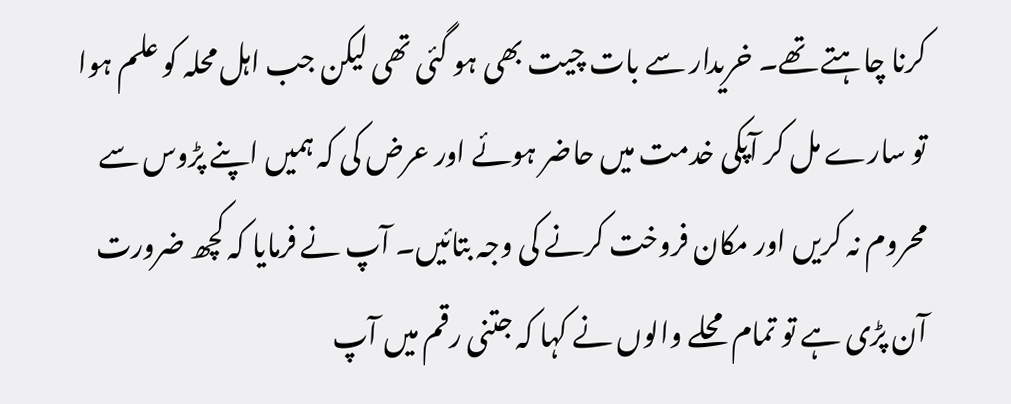کرنا چاہتے تھے۔ خریدار سے بات چیت بھی ہو گئی تھی لیکن جب اہل محلہ کو علم ہوا تو سارے مل کر آپکی خدمت میں حاضر ہوئے اور عرض کی کہ ہمیں اپنے پڑوس سے محروم نہ کریں اور مکان فروخت کرنے کی وجہ بتائیں۔ آپ نے فرمایا کہ کچھ ضرورت آن پڑی ہے تو تمام محلے والوں نے کہا کہ جتنی رقم میں آپ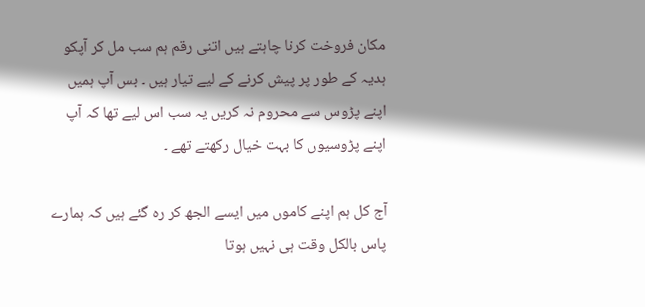مکان فروخت کرنا چاہتے ہیں اتنی رقم ہم سب مل کر آپکو ہدیہ کے طور پر پیش کرنے کے لیے تیار ہیں ۔ بس آپ ہمیں اپنے پڑوس سے محروم نہ کریں یہ سب اس لیے تھا کہ آپ اپنے پڑوسیوں کا بہت خیال رکھتے تھے ۔

آج کل ہم اپنے کاموں میں ایسے الجھ کر رہ گئے ہیں کہ ہمارے پاس بالکل وقت ہی نہیں ہوتا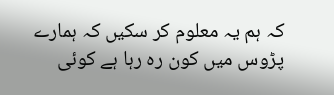کہ ہم یہ معلوم کر سکیں کہ ہمارے پڑوس میں کون رہ رہا ہے کوئی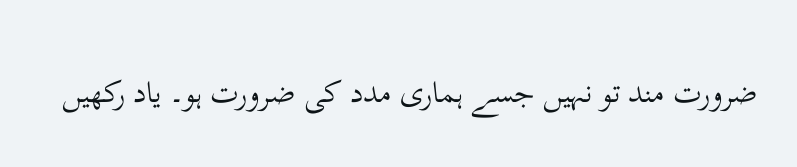ضرورت مند تو نہیں جسے ہماری مدد کی ضرورت ہو۔ یاد رکھیں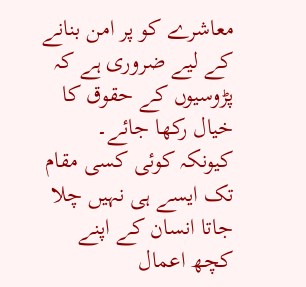معاشرے کو پر امن بنانے کے لیے ضروری ہے کہ پڑوسیوں کے حقوق کا خیال رکھا جائے۔ کیونکہ کوئی کسی مقام تک ایسے ہی نہیں چلا جاتا انسان کے اپنے کچھ اعمال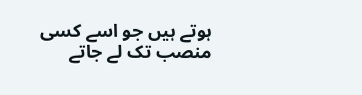ہوتے ہیں جو اسے کسی منصب تک لے جاتے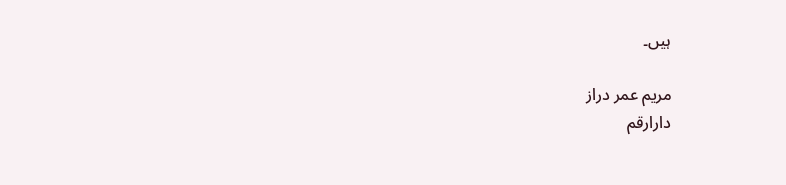ہیں۔

مریم عمر دراز
دارارقم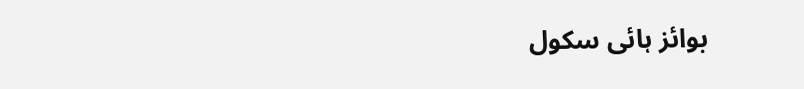بوائز ہائی سکول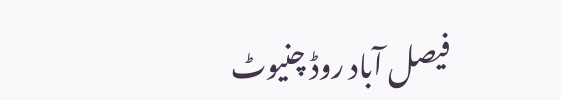فیصل آباد روڈ چنیوٹ